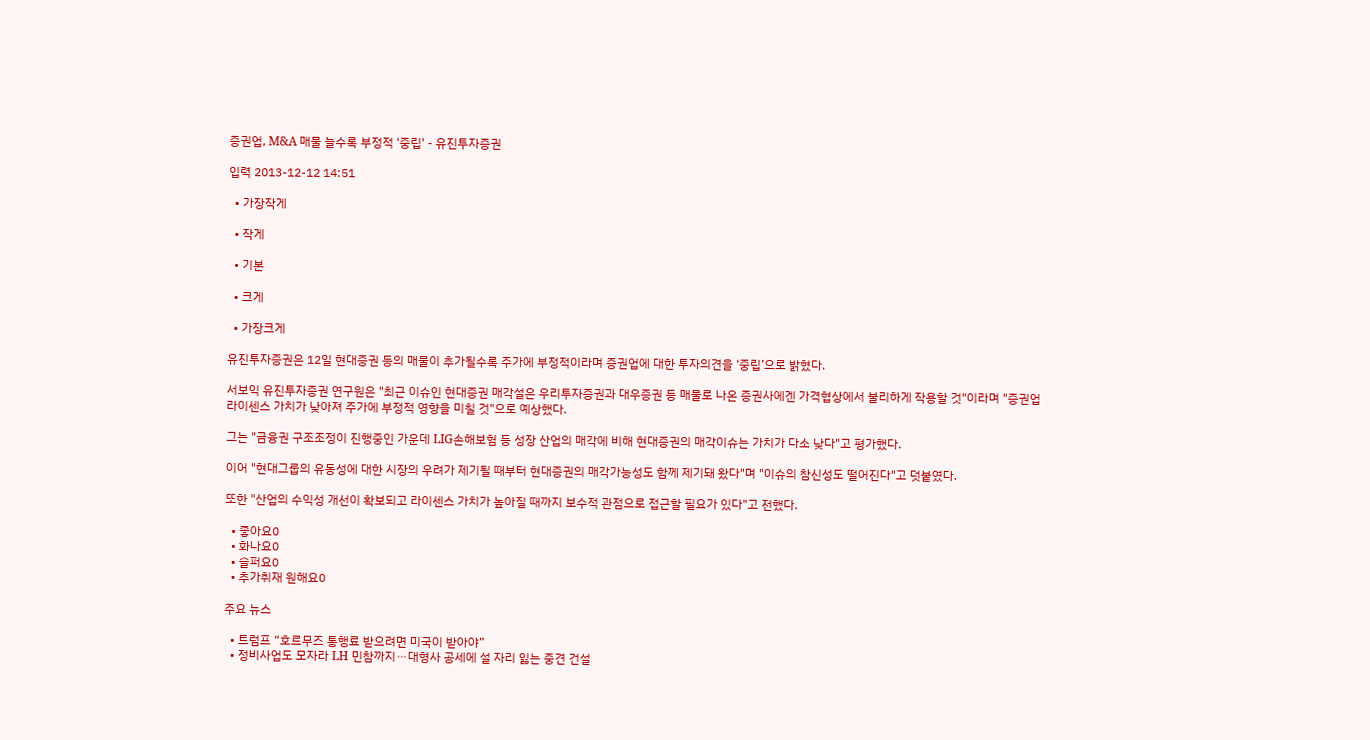증권업, M&A 매물 늘수록 부정적 '중립' - 유진투자증권

입력 2013-12-12 14:51

  • 가장작게

  • 작게

  • 기본

  • 크게

  • 가장크게

유진투자증권은 12일 현대증권 등의 매물이 추가될수록 주가에 부정적이라며 증권업에 대한 투자의견을 ‘중립’으로 밝혔다.

서보익 유진투자증권 연구원은 "최근 이슈인 현대증권 매각설은 우리투자증권과 대우증권 등 매물로 나온 증권사에겐 가격협상에서 불리하게 작용할 것"이라며 "증권업 라이센스 가치가 낮아져 주가에 부정적 영향을 미칠 것"으로 예상했다.

그는 "금융권 구조조정이 진행중인 가운데 LIG손해보험 등 성장 산업의 매각에 비해 현대증권의 매각이슈는 가치가 다소 낮다"고 평가했다.

이어 "현대그룹의 유동성에 대한 시장의 우려가 제기될 때부터 현대증권의 매각가능성도 함께 제기돼 왔다"며 "이슈의 참신성도 떨어진다"고 덧붙였다.

또한 "산업의 수익성 개선이 확보되고 라이센스 가치가 높아질 때까지 보수적 관점으로 접근할 필요가 있다"고 전했다.

  • 좋아요0
  • 화나요0
  • 슬퍼요0
  • 추가취재 원해요0

주요 뉴스

  • 트럼프 “호르무즈 통행료 받으려면 미국이 받아야”
  • 정비사업도 모자라 LH 민참까지⋯대형사 공세에 설 자리 잃는 중견 건설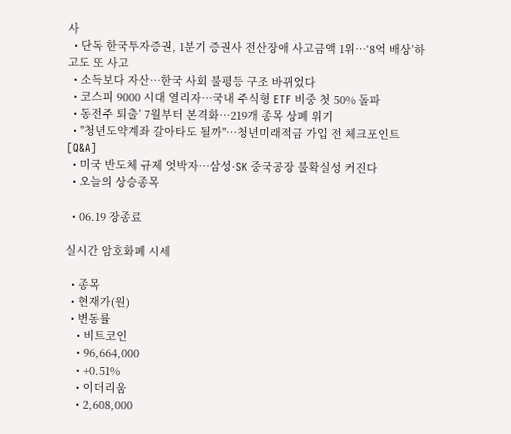사
  • 단독 한국투자증권, 1분기 증권사 전산장애 사고금액 1위⋯‘8억 배상’하고도 또 사고
  • 소득보다 자산…한국 사회 불평등 구조 바뀌었다
  • 코스피 9000 시대 열리자…국내 주식형 ETF 비중 첫 50% 돌파
  • 동전주 퇴출’ 7월부터 본격화…219개 종목 상폐 위기
  • "청년도약계좌 갈아타도 될까"…청년미래적금 가입 전 체크포인트[Q&A]
  • 미국 반도체 규제 엇박자…삼성·SK 중국공장 불확실성 커진다
  • 오늘의 상승종목

  • 06.19 장종료

실시간 암호화폐 시세

  • 종목
  • 현재가(원)
  • 변동률
    • 비트코인
    • 96,664,000
    • +0.51%
    • 이더리움
    • 2,608,000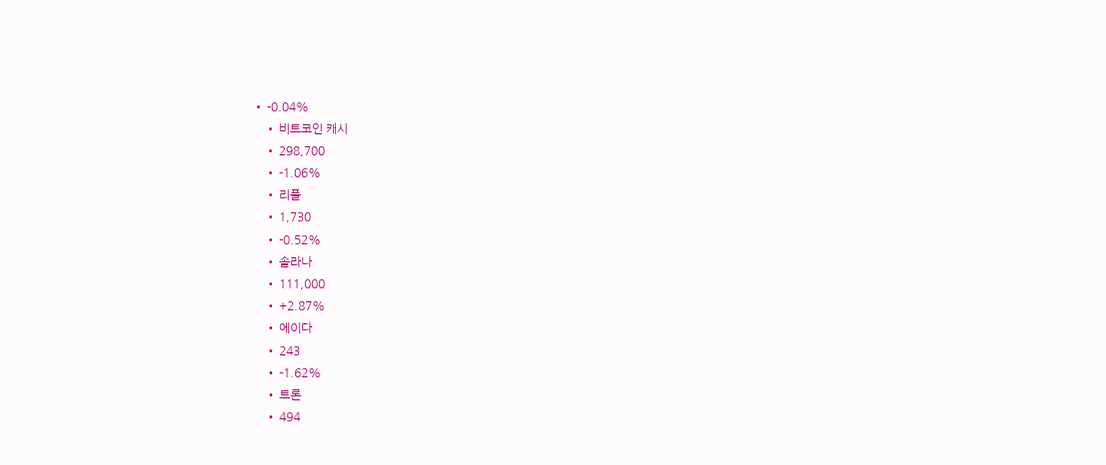• -0.04%
    • 비트코인 캐시
    • 298,700
    • -1.06%
    • 리플
    • 1,730
    • -0.52%
    • 솔라나
    • 111,000
    • +2.87%
    • 에이다
    • 243
    • -1.62%
    • 트론
    • 494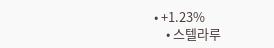• +1.23%
    • 스텔라루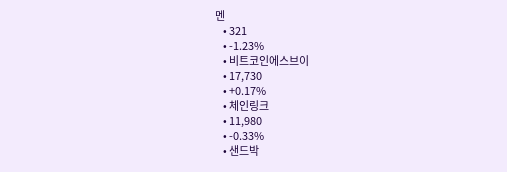멘
    • 321
    • -1.23%
    • 비트코인에스브이
    • 17,730
    • +0.17%
    • 체인링크
    • 11,980
    • -0.33%
    • 샌드박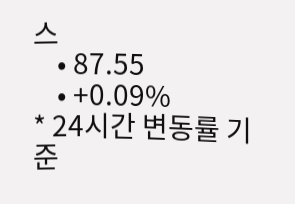스
    • 87.55
    • +0.09%
* 24시간 변동률 기준